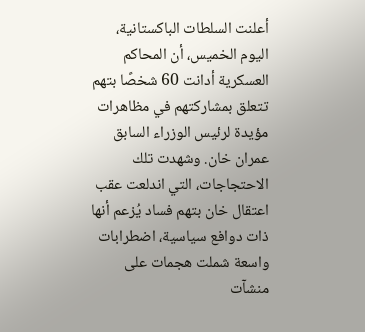أعلنت السلطات الباكستانية، اليوم الخميس، أن المحاكم العسكرية أدانت 60 شخصًا بتهم تتعلق بمشاركتهم في مظاهرات مؤيدة لرئيس الوزراء السابق عمران خان. وشهدت تلك الاحتجاجات، التي اندلعت عقب اعتقال خان بتهم فساد يُزعم أنها ذات دوافع سياسية، اضطرابات واسعة شملت هجمات على منشآت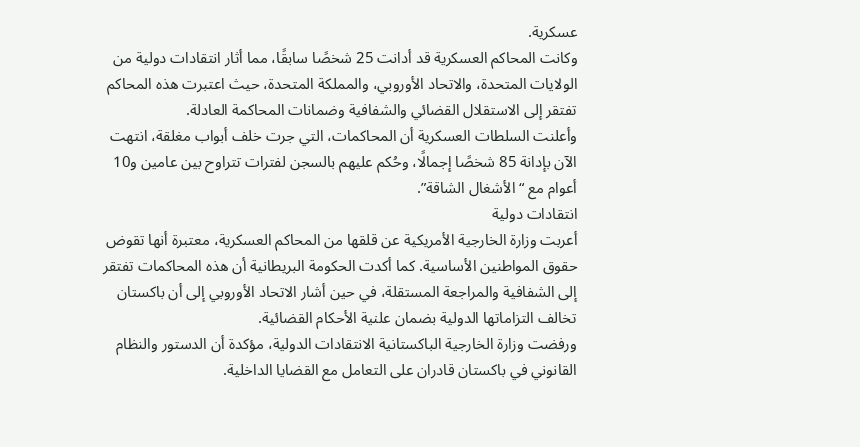عسكرية.
وكانت المحاكم العسكرية قد أدانت 25 شخصًا سابقًا، مما أثار انتقادات دولية من الولايات المتحدة، والاتحاد الأوروبي، والمملكة المتحدة، حيث اعتبرت هذه المحاكم تفتقر إلى الاستقلال القضائي والشفافية وضمانات المحاكمة العادلة.
وأعلنت السلطات العسكرية أن المحاكمات، التي جرت خلف أبواب مغلقة، انتهت الآن بإدانة 85 شخصًا إجمالًا، وحُكم عليهم بالسجن لفترات تتراوح بين عامين و10 أعوام مع “الأشغال الشاقة”.
انتقادات دولية
أعربت وزارة الخارجية الأمريكية عن قلقها من المحاكم العسكرية، معتبرة أنها تقوض حقوق المواطنين الأساسية. كما أكدت الحكومة البريطانية أن هذه المحاكمات تفتقر إلى الشفافية والمراجعة المستقلة، في حين أشار الاتحاد الأوروبي إلى أن باكستان تخالف التزاماتها الدولية بضمان علنية الأحكام القضائية.
ورفضت وزارة الخارجية الباكستانية الانتقادات الدولية، مؤكدة أن الدستور والنظام القانوني في باكستان قادران على التعامل مع القضايا الداخلية.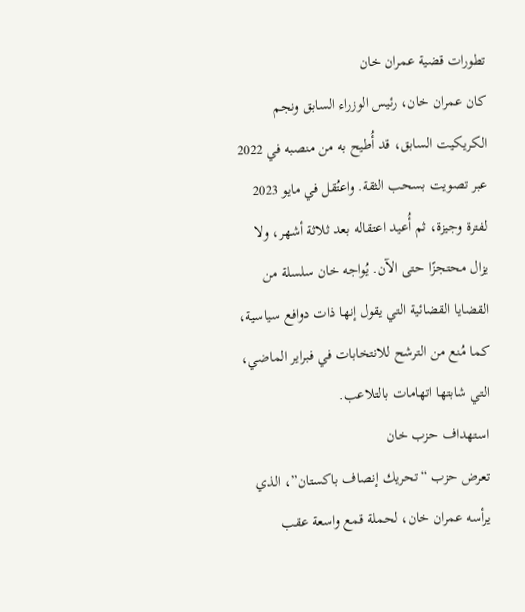تطورات قضية عمران خان
كان عمران خان، رئيس الوزراء السابق ونجم الكريكيت السابق، قد أُطيح به من منصبه في 2022 عبر تصويت بسحب الثقة. واعتُقل في مايو 2023 لفترة وجيزة، ثم أُعيد اعتقاله بعد ثلاثة أشهر، ولا يزال محتجزًا حتى الآن. يُواجه خان سلسلة من القضايا القضائية التي يقول إنها ذات دوافع سياسية، كما مُنع من الترشح للانتخابات في فبراير الماضي، التي شابتها اتهامات بالتلاعب.
استهداف حزب خان
تعرض حزب “تحريك إنصاف باكستان”، الذي يرأسه عمران خان، لحملة قمع واسعة عقب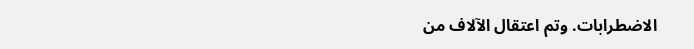الاضطرابات. وتم اعتقال الآلاف من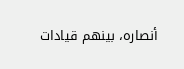أنصاره، بينهم قيادات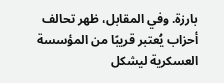بارزة. وفي المقابل، ظهر تحالف أحزاب يُعتبر قريبًا من المؤسسة العسكرية ليشكل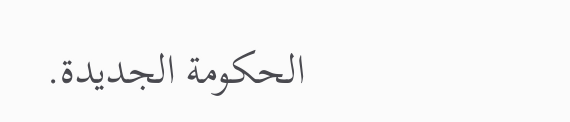الحكومة الجديدة.